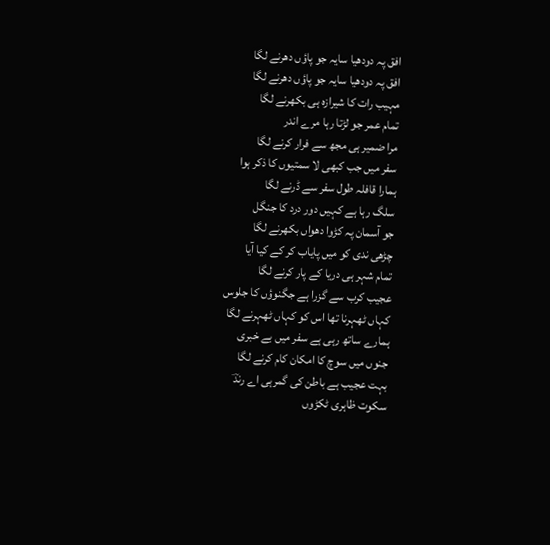افق پہ دودھیا سایہ جو پاؤں دھرنے لگا
افق پہ دودھیا سایہ جو پاؤں دھرنے لگا
مہیب رات کا شیرازہ ہی بکھرنے لگا
تمام عمر جو لڑتا رہا مرے اندر
مرا ضمیر ہی مجھ سے فرار کرنے لگا
سفر میں جب کبھی لا سمتیوں کا ذکر ہوا
ہمارا قافلہ طول سفر سے ڈرنے لگا
سلگ رہا ہے کہیں دور درد کا جنگل
جو آسمان پہ کڑوا دھواں بکھرنے لگا
چڑھی ندی کو میں پایاب کر کے کیا آیا
تمام شہر ہی دریا کے پار کرنے لگا
عجیب کرب سے گزرا ہے جگنوؤں کا جلوس
کہاں ٹھہرنا تھا اس کو کہاں ٹھہرنے لگا
ہمارے ساتھ رہی ہے سفر میں بے خبری
جنوں میں سوچ کا امکان کام کرنے لگا
بہت عجیب ہے باطن کی گمرہی اے رندؔ
سکوت ظاہری ٹکڑوں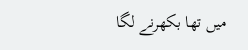میں تھا بکھرنے لگا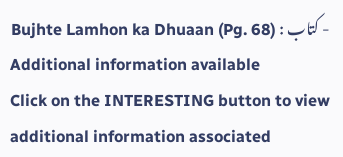- کتاب : Bujhte Lamhon ka Dhuaan (Pg. 68)
Additional information available
Click on the INTERESTING button to view additional information associated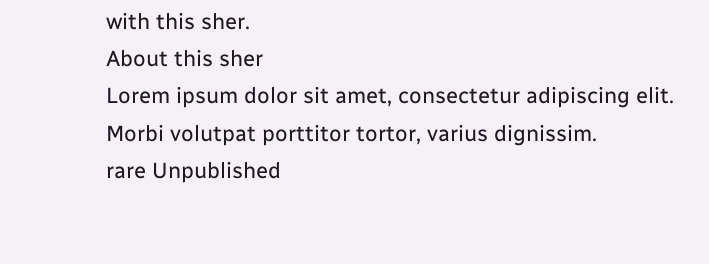with this sher.
About this sher
Lorem ipsum dolor sit amet, consectetur adipiscing elit. Morbi volutpat porttitor tortor, varius dignissim.
rare Unpublished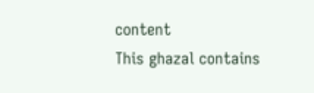content
This ghazal contains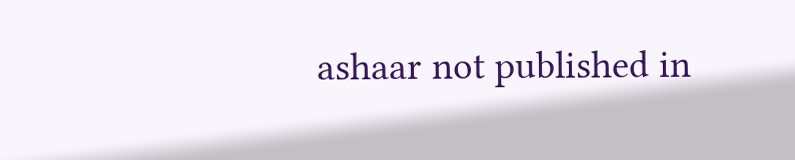ashaar not published in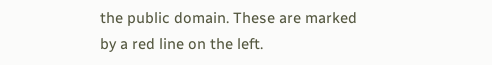the public domain. These are marked by a red line on the left.